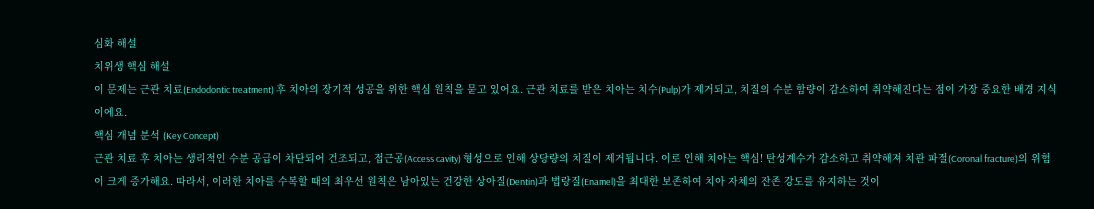심화 해설
치위생 핵심 해설
이 문제는 근관 치료(Endodontic treatment) 후 치아의 장기적 성공을 위한 핵심 원칙을 묻고 있어요. 근관 치료를 받은 치아는 치수(Pulp)가 제거되고, 치질의 수분 함량이 감소하여 취약해진다는 점이 가장 중요한 배경 지식이에요.
핵심 개념 분석 (Key Concept)
근관 치료 후 치아는 생리적인 수분 공급이 차단되어 건조되고, 접근공(Access cavity) 형성으로 인해 상당량의 치질이 제거됩니다. 이로 인해 치아는 핵심! 탄성계수가 감소하고 취약해져 치관 파절(Coronal fracture)의 위험이 크게 증가해요. 따라서, 이러한 치아를 수복할 때의 최우선 원칙은 남아있는 건강한 상아질(Dentin)과 법랑질(Enamel)을 최대한 보존하여 치아 자체의 잔존 강도를 유지하는 것이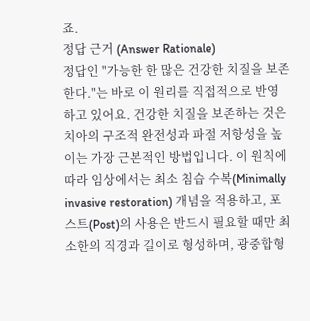죠.
정답 근거 (Answer Rationale)
정답인 "가능한 한 많은 건강한 치질을 보존한다."는 바로 이 원리를 직접적으로 반영하고 있어요. 건강한 치질을 보존하는 것은 치아의 구조적 완전성과 파절 저항성을 높이는 가장 근본적인 방법입니다. 이 원칙에 따라 임상에서는 최소 침습 수복(Minimally invasive restoration) 개념을 적용하고, 포스트(Post)의 사용은 반드시 필요할 때만 최소한의 직경과 길이로 형성하며, 광중합형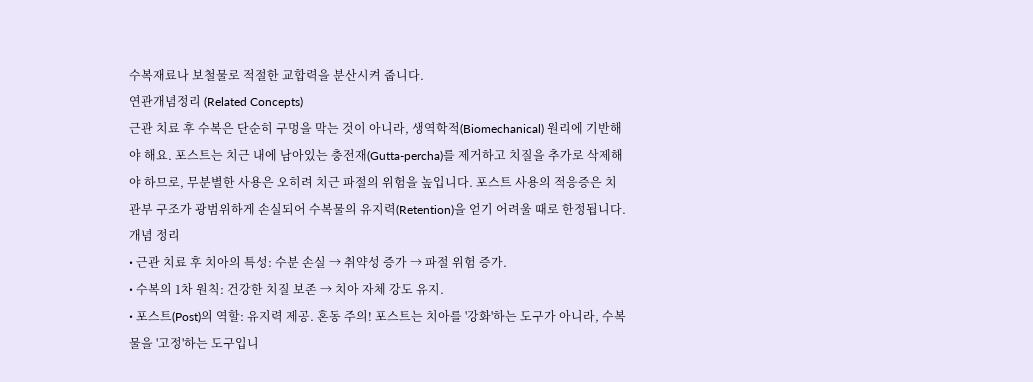수복재료나 보철물로 적절한 교합력을 분산시켜 줍니다.
연관개념정리 (Related Concepts)
근관 치료 후 수복은 단순히 구멍을 막는 것이 아니라, 생역학적(Biomechanical) 원리에 기반해야 해요. 포스트는 치근 내에 남아있는 충전재(Gutta-percha)를 제거하고 치질을 추가로 삭제해야 하므로, 무분별한 사용은 오히려 치근 파절의 위험을 높입니다. 포스트 사용의 적응증은 치관부 구조가 광범위하게 손실되어 수복물의 유지력(Retention)을 얻기 어려울 때로 한정됩니다.
개념 정리
• 근관 치료 후 치아의 특성: 수분 손실 → 취약성 증가 → 파절 위험 증가.
• 수복의 1차 원칙: 건강한 치질 보존 → 치아 자체 강도 유지.
• 포스트(Post)의 역할: 유지력 제공. 혼동 주의! 포스트는 치아를 '강화'하는 도구가 아니라, 수복물을 '고정'하는 도구입니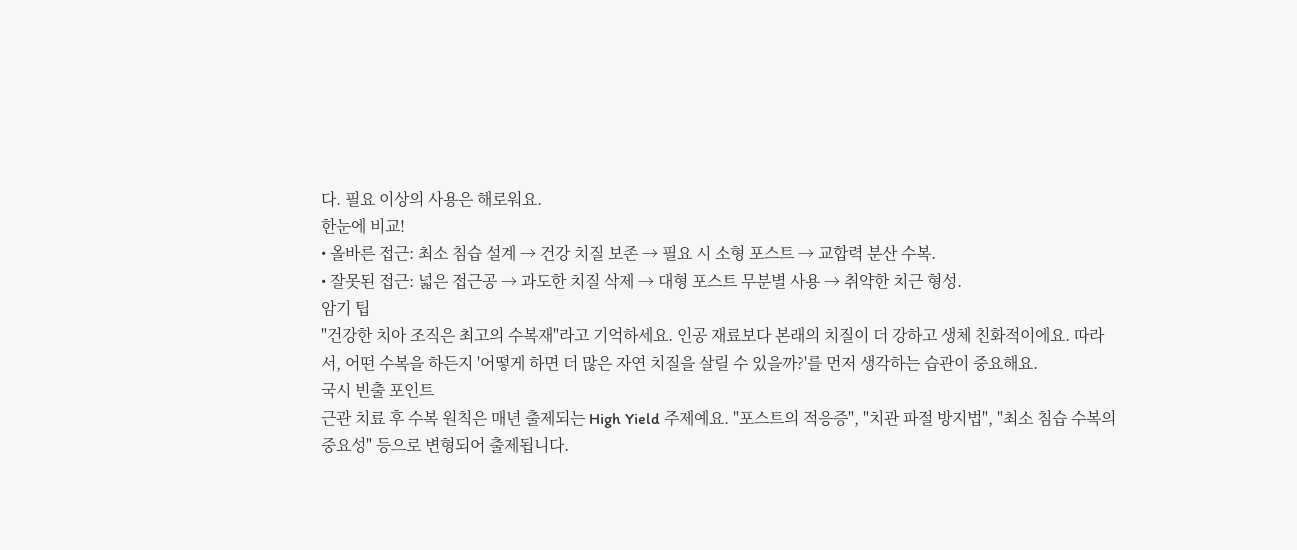다. 필요 이상의 사용은 해로워요.
한눈에 비교!
• 올바른 접근: 최소 침습 설계 → 건강 치질 보존 → 필요 시 소형 포스트 → 교합력 분산 수복.
• 잘못된 접근: 넓은 접근공 → 과도한 치질 삭제 → 대형 포스트 무분별 사용 → 취약한 치근 형성.
암기 팁
"건강한 치아 조직은 최고의 수복재"라고 기억하세요. 인공 재료보다 본래의 치질이 더 강하고 생체 친화적이에요. 따라서, 어떤 수복을 하든지 '어떻게 하면 더 많은 자연 치질을 살릴 수 있을까?'를 먼저 생각하는 습관이 중요해요.
국시 빈출 포인트
근관 치료 후 수복 원칙은 매년 출제되는 High Yield 주제예요. "포스트의 적응증", "치관 파절 방지법", "최소 침습 수복의 중요성" 등으로 변형되어 출제됩니다.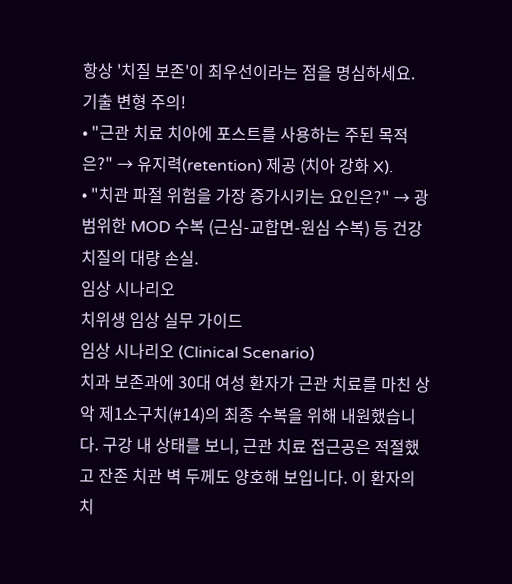항상 '치질 보존'이 최우선이라는 점을 명심하세요.
기출 변형 주의!
• "근관 치료 치아에 포스트를 사용하는 주된 목적은?" → 유지력(retention) 제공 (치아 강화 X).
• "치관 파절 위험을 가장 증가시키는 요인은?" → 광범위한 MOD 수복 (근심-교합면-원심 수복) 등 건강 치질의 대량 손실.
임상 시나리오
치위생 임상 실무 가이드
임상 시나리오 (Clinical Scenario)
치과 보존과에 30대 여성 환자가 근관 치료를 마친 상악 제1소구치(#14)의 최종 수복을 위해 내원했습니다. 구강 내 상태를 보니, 근관 치료 접근공은 적절했고 잔존 치관 벽 두께도 양호해 보입니다. 이 환자의 치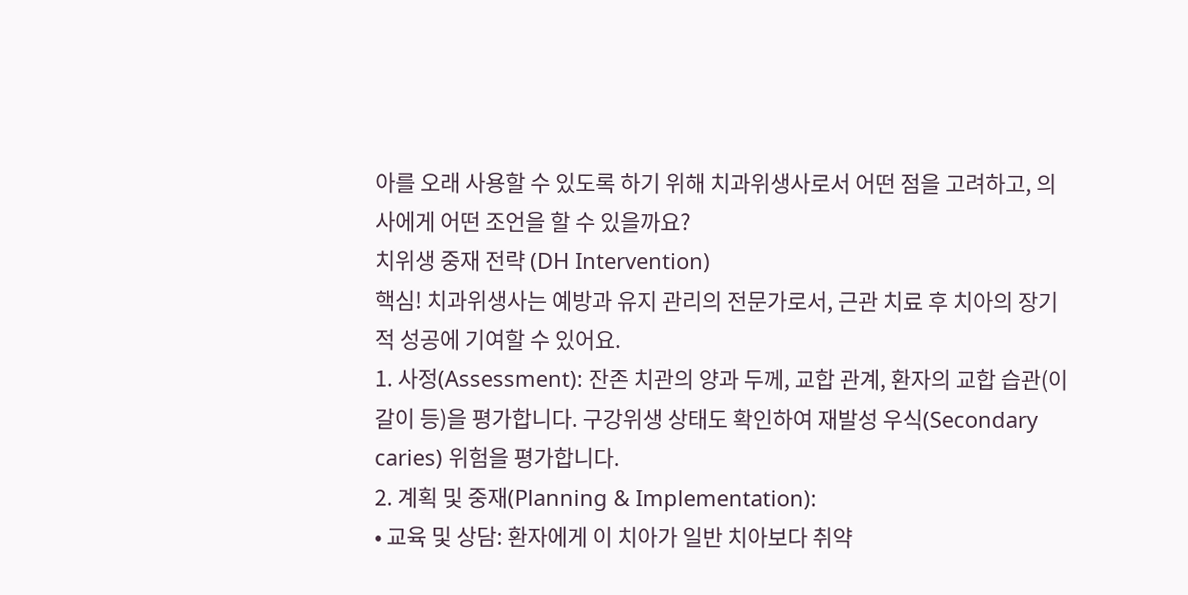아를 오래 사용할 수 있도록 하기 위해 치과위생사로서 어떤 점을 고려하고, 의사에게 어떤 조언을 할 수 있을까요?
치위생 중재 전략 (DH Intervention)
핵심! 치과위생사는 예방과 유지 관리의 전문가로서, 근관 치료 후 치아의 장기적 성공에 기여할 수 있어요.
1. 사정(Assessment): 잔존 치관의 양과 두께, 교합 관계, 환자의 교합 습관(이갈이 등)을 평가합니다. 구강위생 상태도 확인하여 재발성 우식(Secondary caries) 위험을 평가합니다.
2. 계획 및 중재(Planning & Implementation):
• 교육 및 상담: 환자에게 이 치아가 일반 치아보다 취약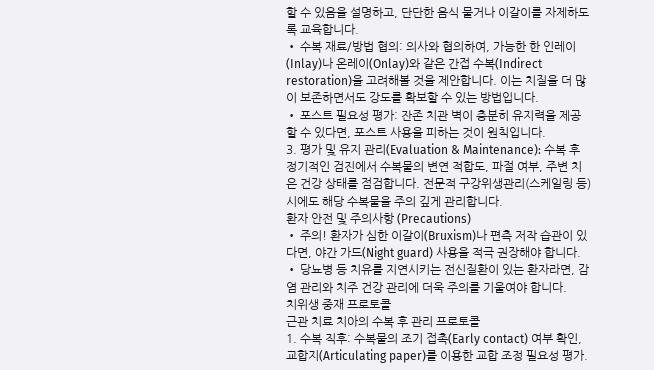할 수 있음을 설명하고, 단단한 음식 물거나 이갈이를 자제하도록 교육합니다.
• 수복 재료/방법 협의: 의사와 협의하여, 가능한 한 인레이(Inlay)나 온레이(Onlay)와 같은 간접 수복(Indirect restoration)을 고려해볼 것을 제안합니다. 이는 치질을 더 많이 보존하면서도 강도를 확보할 수 있는 방법입니다.
• 포스트 필요성 평가: 잔존 치관 벽이 충분히 유지력을 제공할 수 있다면, 포스트 사용을 피하는 것이 원칙입니다.
3. 평가 및 유지 관리(Evaluation & Maintenance): 수복 후 정기적인 검진에서 수복물의 변연 적합도, 파절 여부, 주변 치은 건강 상태를 점검합니다. 전문적 구강위생관리(스케일링 등) 시에도 해당 수복물을 주의 깊게 관리합니다.
환자 안전 및 주의사항 (Precautions)
• 주의! 환자가 심한 이갈이(Bruxism)나 편측 저작 습관이 있다면, 야간 가드(Night guard) 사용을 적극 권장해야 합니다.
• 당뇨병 등 치유를 지연시키는 전신질환이 있는 환자라면, 감염 관리와 치주 건강 관리에 더욱 주의를 기울여야 합니다.
치위생 중재 프로토콜
근관 치료 치아의 수복 후 관리 프로토콜
1. 수복 직후: 수복물의 조기 접촉(Early contact) 여부 확인, 교합지(Articulating paper)를 이용한 교합 조정 필요성 평가.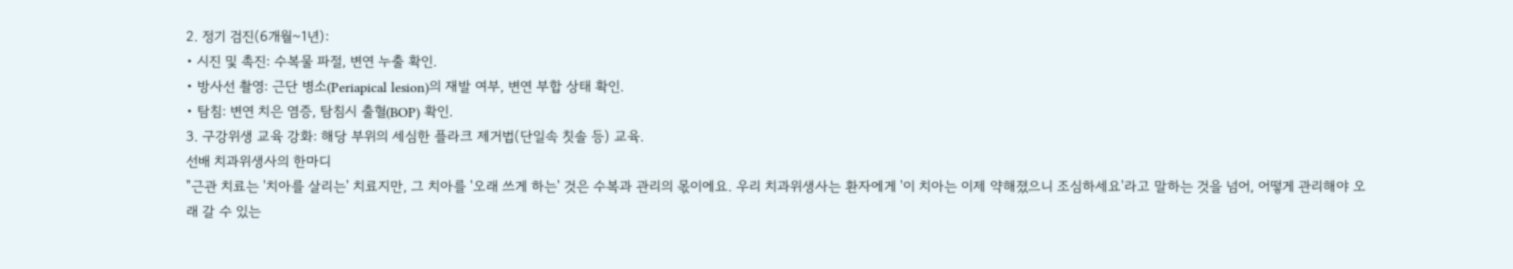2. 정기 검진(6개월~1년):
• 시진 및 촉진: 수복물 파절, 변연 누출 확인.
• 방사선 촬영: 근단 병소(Periapical lesion)의 재발 여부, 변연 부합 상태 확인.
• 탐침: 변연 치은 염증, 탐침시 출혈(BOP) 확인.
3. 구강위생 교육 강화: 해당 부위의 세심한 플라크 제거법(단일속 칫솔 등) 교육.
선배 치과위생사의 한마디
"근관 치료는 '치아를 살리는' 치료지만, 그 치아를 '오래 쓰게 하는' 것은 수복과 관리의 몫이에요. 우리 치과위생사는 환자에게 '이 치아는 이제 약해졌으니 조심하세요'라고 말하는 것을 넘어, 어떻게 관리해야 오래 갈 수 있는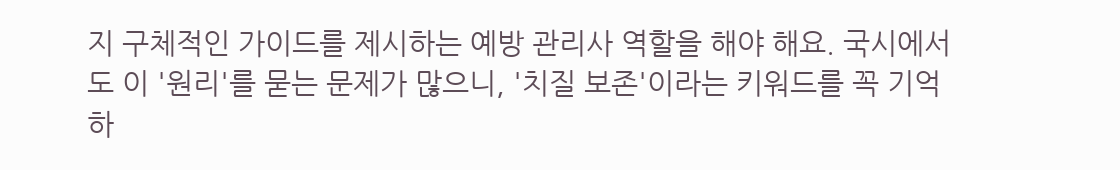지 구체적인 가이드를 제시하는 예방 관리사 역할을 해야 해요. 국시에서도 이 '원리'를 묻는 문제가 많으니, '치질 보존'이라는 키워드를 꼭 기억하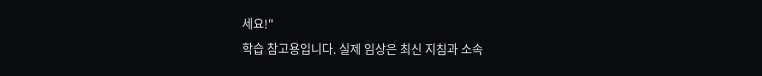세요!"
학습 참고용입니다. 실제 임상은 최신 지침과 소속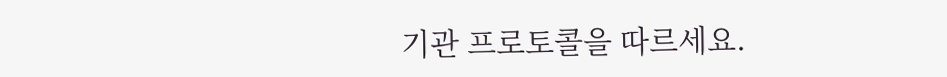기관 프로토콜을 따르세요.